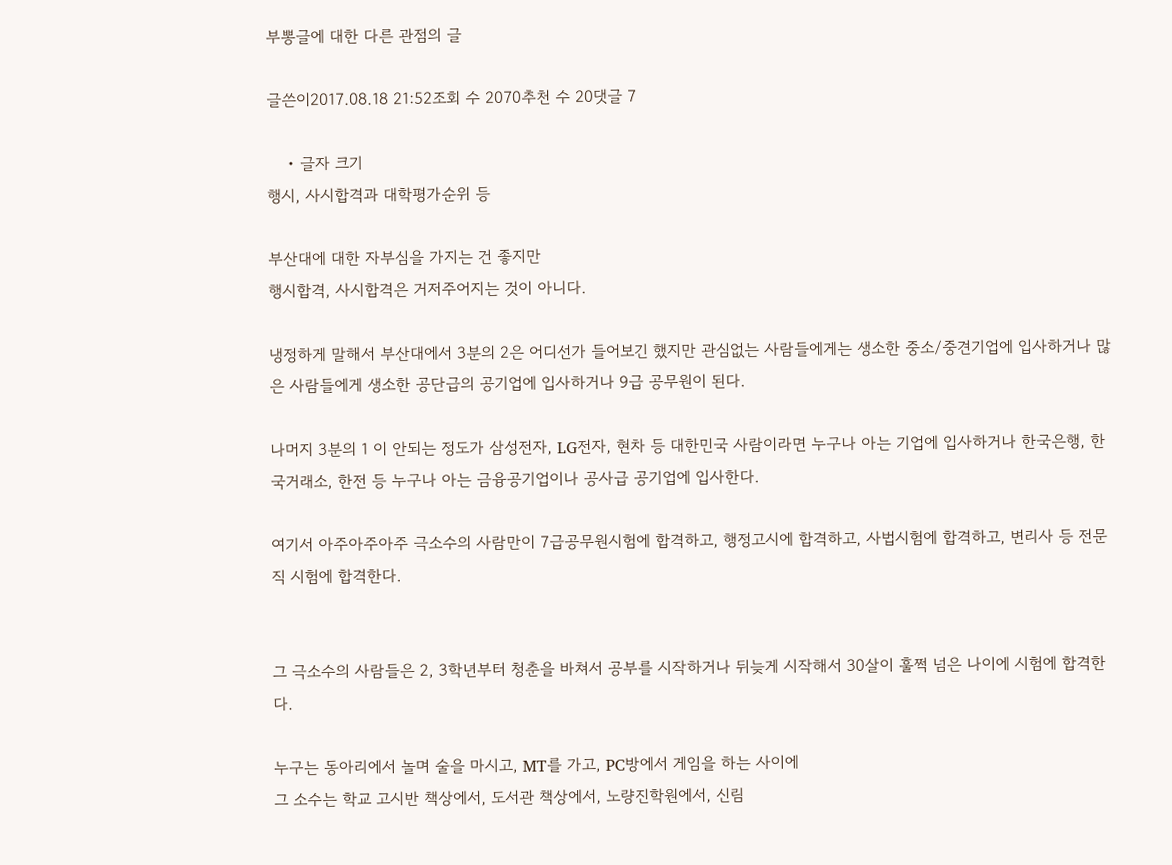부뽕글에 대한 다른 관점의 글

글쓴이2017.08.18 21:52조회 수 2070추천 수 20댓글 7

    • 글자 크기
행시, 사시합격과 대학평가순위 등

부산대에 대한 자부심을 가지는 건 좋지만
행시합격, 사시합격은 거저주어지는 것이 아니다.

냉정하게 말해서 부산대에서 3분의 2은 어디선가 들어보긴 했지만 관심없는 사람들에게는 생소한 중소/중견기업에 입사하거나 많은 사람들에게 생소한 공단급의 공기업에 입사하거나 9급 공무원이 된다.

나머지 3분의 1 이 안되는 정도가 삼성전자, LG전자, 현차 등 대한민국 사람이라면 누구나 아는 기업에 입사하거나 한국은행, 한국거래소, 한전 등 누구나 아는 금융공기업이나 공사급 공기업에 입사한다.

여기서 아주아주아주 극소수의 사람만이 7급공무원시험에 합격하고, 행정고시에 합격하고, 사법시험에 합격하고, 변리사 등 전문직 시험에 합격한다.


그 극소수의 사람들은 2, 3학년부터 청춘을 바쳐서 공부를 시작하거나 뒤늦게 시작해서 30살이 훌쩍 넘은 나이에 시험에 합격한다.

누구는 동아리에서 놀며 술을 마시고, MT를 가고, PC방에서 게임을 하는 사이에
그 소수는 학교 고시반 책상에서, 도서관 책상에서, 노량진학원에서, 신림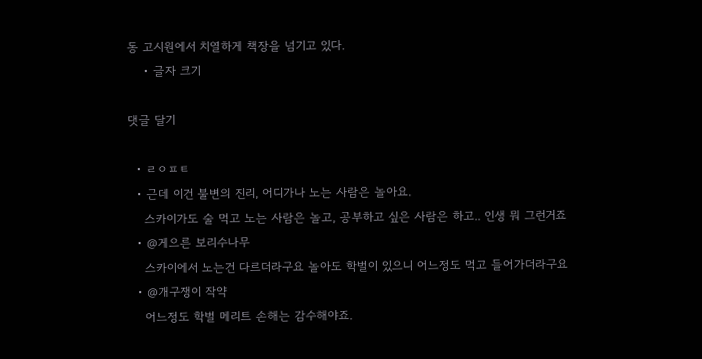동 고시원에서 치열하게 책장을 넘기고 있다.
    • 글자 크기

댓글 달기

  • ㄹㅇㅍㅌ
  • 근데 이건 불변의 진리, 어디가나 노는 사람은 놀아요.
    스카이가도 술 먹고 노는 사람은 놀고, 공부하고 싶은 사람은 하고.. 인생 뭐 그런거죠
  • @게으른 보리수나무
    스카이에서 노는건 다르더라구요 놀아도 학벌이 있으니 어느정도 먹고 들어가더라구요
  • @개구쟁이 작약
    어느정도 학벌 메리트 손해는 감수해야죠.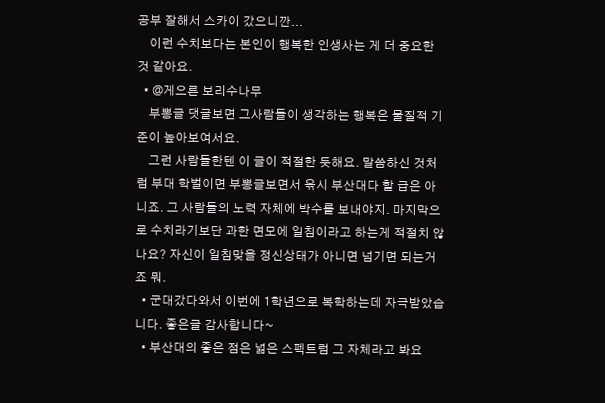공부 잘해서 스카이 갔으니깐...
    이런 수치보다는 본인이 행복한 인생사는 게 더 중요한 것 같아요.
  • @게으른 보리수나무
    부뽕글 댓글보면 그사람들이 생각하는 행복은 물질적 기준이 높아보여서요.
    그런 사람들한텐 이 글이 적절한 듯해요. 말씀하신 것처럼 부대 학벌이면 부뽕글보면서 윾시 부산대다 할 급은 아니죠. 그 사람들의 노력 자체에 박수를 보내야지. 마지막으로 수치라기보단 과한 면모에 일침이라고 하는게 적절치 않나요? 자신이 일침맞을 정신상태가 아니면 넘기면 되는거죠 뭐.
  • 군대갔다와서 이번에 1학년으로 복학하는데 자극받았습니다. 좋은글 감사합니다~
  • 부산대의 좋은 점은 넓은 스펙트럼 그 자체라고 봐요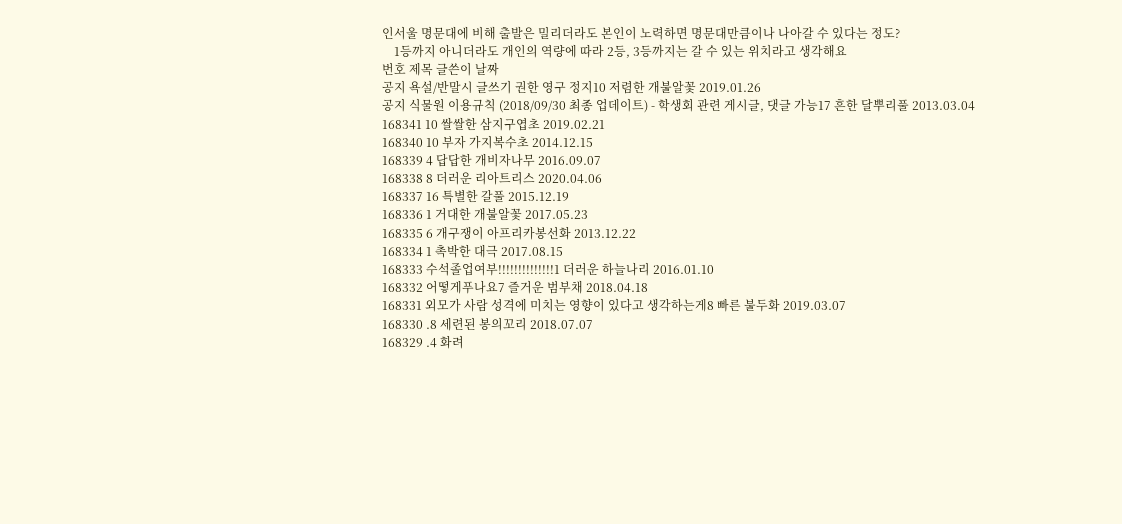인서울 명문대에 비해 출발은 밀리더라도 본인이 노력하면 명문대만큼이나 나아갈 수 있다는 정도?
    1등까지 아니더라도 개인의 역량에 따라 2등, 3등까지는 갈 수 있는 위치라고 생각해요
번호 제목 글쓴이 날짜
공지 욕설/반말시 글쓰기 권한 영구 정지10 저렴한 개불알꽃 2019.01.26
공지 식물원 이용규칙 (2018/09/30 최종 업데이트) - 학생회 관련 게시글, 댓글 가능17 흔한 달뿌리풀 2013.03.04
168341 10 쌀쌀한 삼지구엽초 2019.02.21
168340 10 부자 가지복수초 2014.12.15
168339 4 답답한 개비자나무 2016.09.07
168338 8 더러운 리아트리스 2020.04.06
168337 16 특별한 갈풀 2015.12.19
168336 1 거대한 개불알꽃 2017.05.23
168335 6 개구쟁이 아프리카봉선화 2013.12.22
168334 1 촉박한 대극 2017.08.15
168333 수석졸업여부!!!!!!!!!!!!!!1 더러운 하늘나리 2016.01.10
168332 어떻게푸나요7 즐거운 범부채 2018.04.18
168331 외모가 사람 성격에 미치는 영향이 있다고 생각하는게8 빠른 불두화 2019.03.07
168330 .8 세련된 봉의꼬리 2018.07.07
168329 .4 화려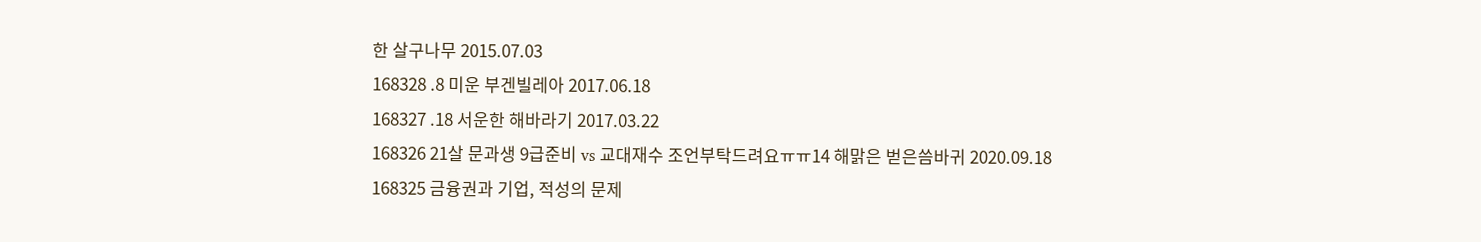한 살구나무 2015.07.03
168328 .8 미운 부겐빌레아 2017.06.18
168327 .18 서운한 해바라기 2017.03.22
168326 21살 문과생 9급준비 vs 교대재수 조언부탁드려요ㅠㅠ14 해맑은 벋은씀바귀 2020.09.18
168325 금융권과 기업, 적성의 문제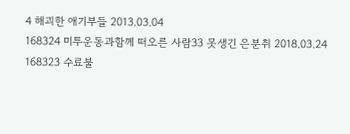4 해괴한 애기부들 2013.03.04
168324 미투운동과함께 떠오른 사람33 못생긴 은분취 2018.03.24
168323 수료불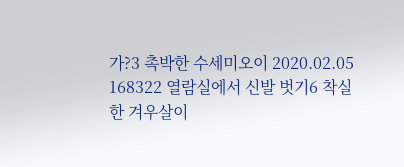가?3 촉박한 수세미오이 2020.02.05
168322 열람실에서 신발 벗기6 착실한 겨우살이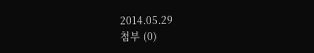2014.05.29
첨부 (0)